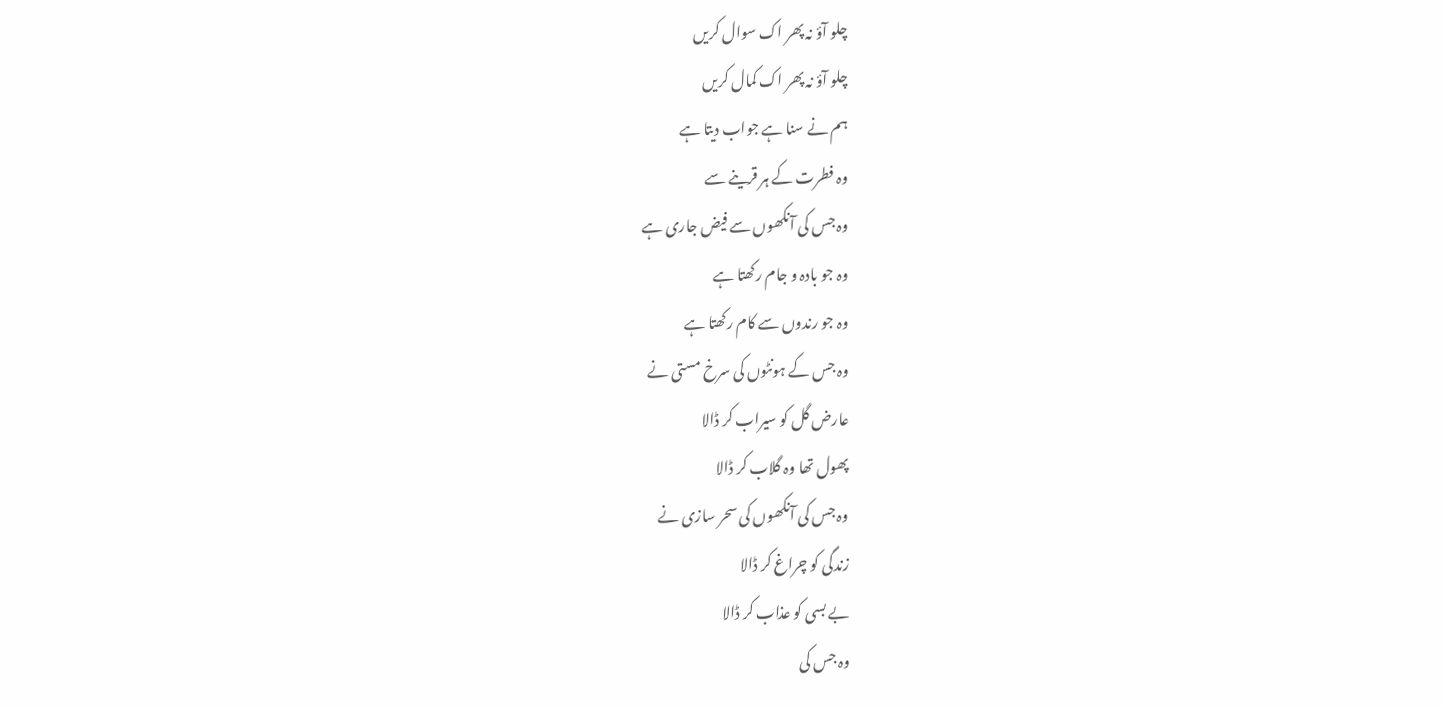چلو آؤ نہ پھر اک سوال کریں
چلو آؤ نہ پھر اک کمال کریں
ہم نے سنا ہے جواب دیتا ہے
وہ فطرت کے ہر قرینے سے
وہ جس کی آنکھوں سے فیض جاری ہے
وہ جو بادہ و جام رکھتا ہے
وہ جو رندوں سے کام رکھتا ہے
وہ جس کے ہونٹوں کی سرخ مستی نے
عارض گل کو سیراب کر ڈالا
پھول تھا وہ گلاب کر ڈالا
وہ جس کی آنکھوں کی سحر سازی نے
زندگی کو چراغ کر ڈالا
بے بسی کو عذاب کر ڈالا
وہ جس کی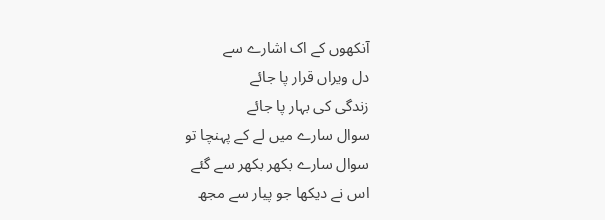آنکھوں کے اک اشارے سے
دل ویراں قرار پا جائے
زندگی کی بہار پا جائے
سوال سارے میں لے کے پہنچا تو
سوال سارے بکھر بکھر سے گئے
اس نے دیکھا جو پیار سے مجھ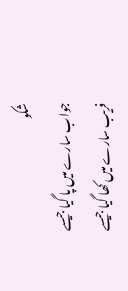شکو
جواب سارے میں پا گیا جیسے
فریب سارے میں کھا گیا جیسے